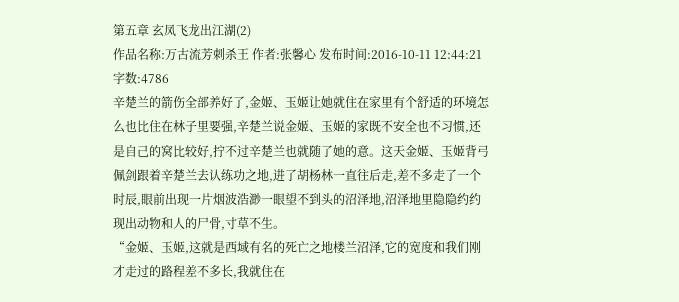第五章 玄凤飞龙出江湖(2)
作品名称:万古流芳刺杀王 作者:张馨心 发布时间:2016-10-11 12:44:21 字数:4786
辛楚兰的箭伤全部养好了,金姬、玉姬让她就住在家里有个舒适的环境怎么也比住在林子里要强,辛楚兰说金姬、玉姬的家既不安全也不习惯,还是自己的窝比较好,拧不过辛楚兰也就随了她的意。这天金姬、玉姬背弓佩剑跟着辛楚兰去认练功之地,进了胡杨林一直往后走,差不多走了一个时辰,眼前出现一片烟波浩渺一眼望不到头的沼泽地,沼泽地里隐隐约约现出动物和人的尸骨,寸草不生。
“金姬、玉姬,这就是西域有名的死亡之地楼兰沼泽,它的宽度和我们刚才走过的路程差不多长,我就住在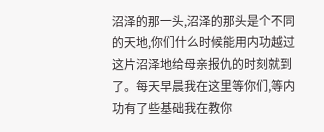沼泽的那一头,沼泽的那头是个不同的天地,你们什么时候能用内功越过这片沼泽地给母亲报仇的时刻就到了。每天早晨我在这里等你们,等内功有了些基础我在教你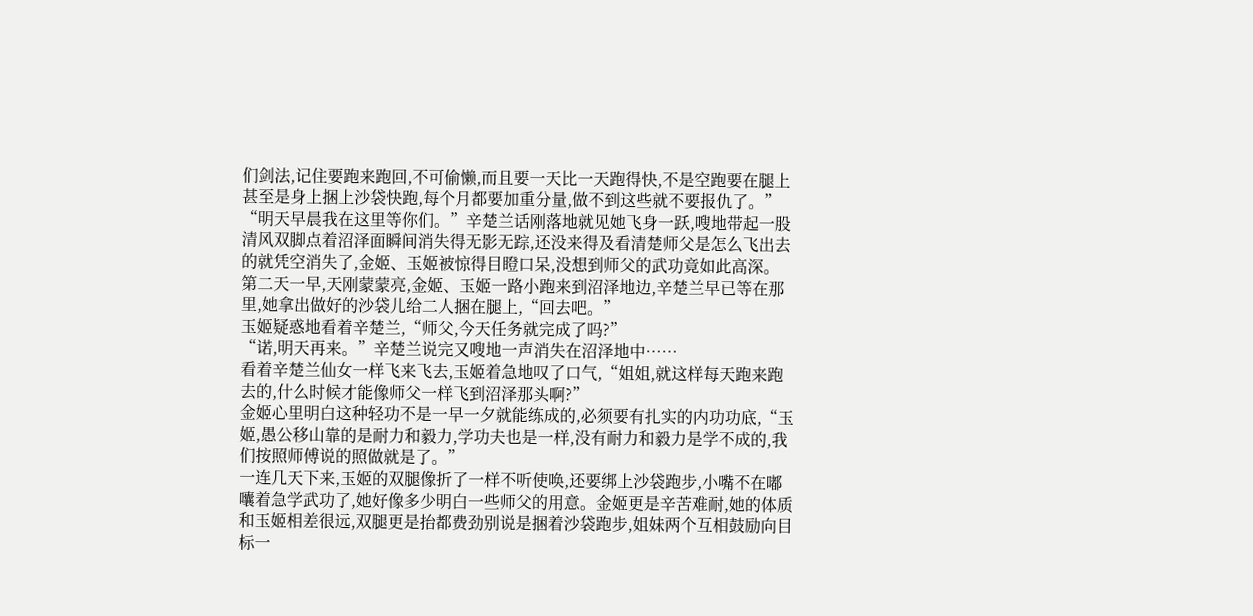们剑法,记住要跑来跑回,不可偷懒,而且要一天比一天跑得快,不是空跑要在腿上甚至是身上捆上沙袋快跑,每个月都要加重分量,做不到这些就不要报仇了。”
“明天早晨我在这里等你们。”辛楚兰话刚落地就见她飞身一跃,嗖地带起一股清风双脚点着沼泽面瞬间消失得无影无踪,还没来得及看清楚师父是怎么飞出去的就凭空消失了,金姬、玉姬被惊得目瞪口呆,没想到师父的武功竟如此高深。
第二天一早,天刚蒙蒙亮,金姬、玉姬一路小跑来到沼泽地边,辛楚兰早已等在那里,她拿出做好的沙袋儿给二人捆在腿上,“回去吧。”
玉姬疑惑地看着辛楚兰,“师父,今天任务就完成了吗?”
“诺,明天再来。”辛楚兰说完又嗖地一声消失在沼泽地中……
看着辛楚兰仙女一样飞来飞去,玉姬着急地叹了口气,“姐姐,就这样每天跑来跑去的,什么时候才能像师父一样飞到沼泽那头啊?”
金姬心里明白这种轻功不是一早一夕就能练成的,必须要有扎实的内功功底,“玉姬,愚公移山靠的是耐力和毅力,学功夫也是一样,没有耐力和毅力是学不成的,我们按照师傅说的照做就是了。”
一连几天下来,玉姬的双腿像折了一样不听使唤,还要绑上沙袋跑步,小嘴不在嘟囔着急学武功了,她好像多少明白一些师父的用意。金姬更是辛苦难耐,她的体质和玉姬相差很远,双腿更是抬都费劲别说是捆着沙袋跑步,姐妹两个互相鼓励向目标一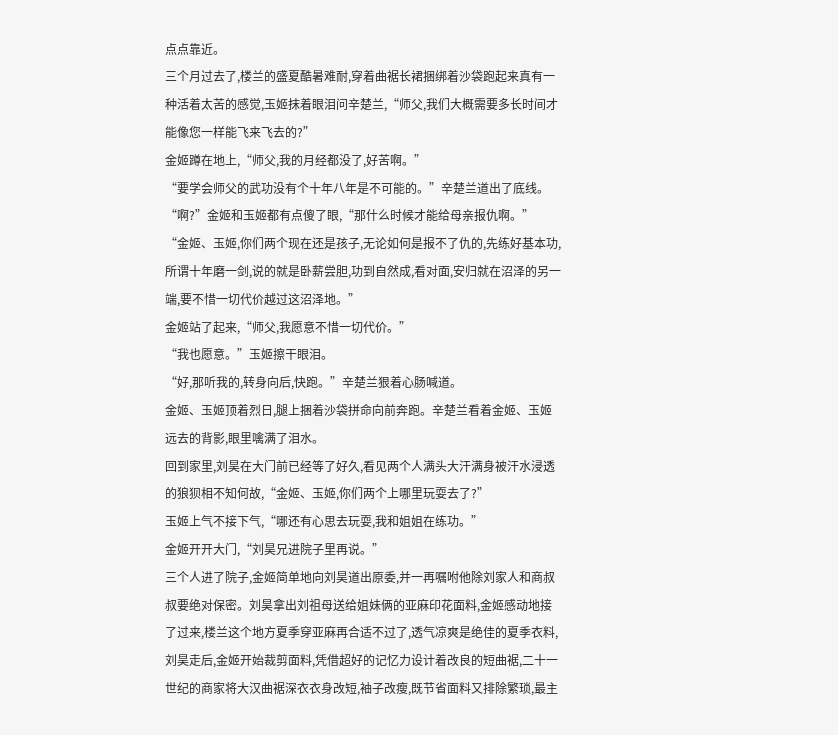点点靠近。
三个月过去了,楼兰的盛夏酷暑难耐,穿着曲裾长裙捆绑着沙袋跑起来真有一种活着太苦的感觉,玉姬抹着眼泪问辛楚兰,“师父,我们大概需要多长时间才能像您一样能飞来飞去的?”
金姬蹲在地上,“师父,我的月经都没了,好苦啊。”
“要学会师父的武功没有个十年八年是不可能的。”辛楚兰道出了底线。
“啊?”金姬和玉姬都有点傻了眼,“那什么时候才能给母亲报仇啊。”
“金姬、玉姬,你们两个现在还是孩子,无论如何是报不了仇的,先练好基本功,所谓十年磨一剑,说的就是卧薪尝胆,功到自然成,看对面,安归就在沼泽的另一端,要不惜一切代价越过这沼泽地。”
金姬站了起来,“师父,我愿意不惜一切代价。”
“我也愿意。”玉姬擦干眼泪。
“好,那听我的,转身向后,快跑。”辛楚兰狠着心肠喊道。
金姬、玉姬顶着烈日,腿上捆着沙袋拼命向前奔跑。辛楚兰看着金姬、玉姬远去的背影,眼里噙满了泪水。
回到家里,刘昊在大门前已经等了好久,看见两个人满头大汗满身被汗水浸透的狼狈相不知何故,“金姬、玉姬,你们两个上哪里玩耍去了?”
玉姬上气不接下气,“哪还有心思去玩耍,我和姐姐在练功。”
金姬开开大门,“刘昊兄进院子里再说。”
三个人进了院子,金姬简单地向刘昊道出原委,并一再嘱咐他除刘家人和商叔叔要绝对保密。刘昊拿出刘祖母送给姐妹俩的亚麻印花面料,金姬感动地接了过来,楼兰这个地方夏季穿亚麻再合适不过了,透气凉爽是绝佳的夏季衣料,刘昊走后,金姬开始裁剪面料,凭借超好的记忆力设计着改良的短曲裾,二十一世纪的商家将大汉曲裾深衣衣身改短,袖子改瘦,既节省面料又排除繁琐,最主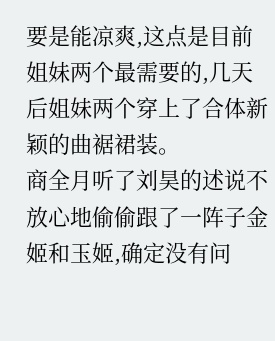要是能凉爽,这点是目前姐妹两个最需要的,几天后姐妹两个穿上了合体新颖的曲裾裙装。
商全月听了刘昊的述说不放心地偷偷跟了一阵子金姬和玉姬,确定没有问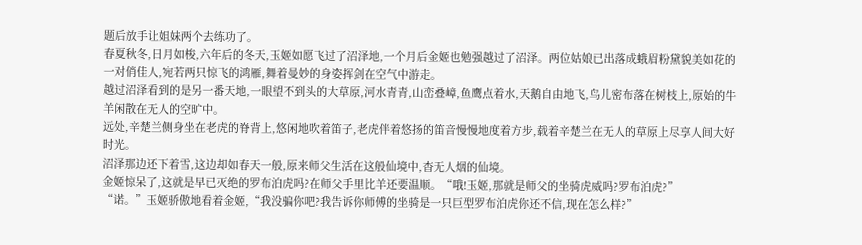题后放手让姐妹两个去练功了。
春夏秋冬,日月如梭,六年后的冬天,玉姬如愿飞过了沼泽地,一个月后金姬也勉强越过了沼泽。两位姑娘已出落成蛾眉粉黛貌美如花的一对俏佳人,宛若两只惊飞的鸿雁,舞着曼妙的身姿挥剑在空气中游走。
越过沼泽看到的是另一番天地,一眼望不到头的大草原,河水青青,山峦叠嶂,鱼鹰点着水,天鹅自由地飞,鸟儿密布落在树枝上,原始的牛羊闲散在无人的空旷中。
远处,辛楚兰侧身坐在老虎的脊背上,悠闲地吹着笛子,老虎伴着悠扬的笛音慢慢地度着方步,载着辛楚兰在无人的草原上尽享人间大好时光。
沼泽那边还下着雪,这边却如春天一般,原来师父生活在这般仙境中,杳无人烟的仙境。
金姬惊呆了,这就是早已灭绝的罗布泊虎吗?在师父手里比羊还要温顺。“哦!玉姬,那就是师父的坐骑虎威吗?罗布泊虎?”
“诺。”玉姬骄傲地看着金姬,“我没骗你吧?我告诉你师傅的坐骑是一只巨型罗布泊虎你还不信,现在怎么样?”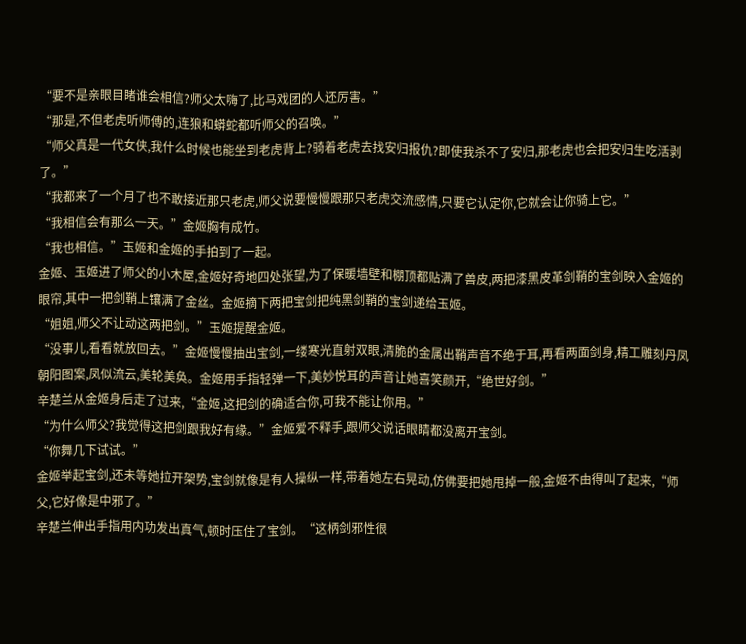“要不是亲眼目睹谁会相信?师父太嗨了,比马戏团的人还厉害。”
“那是,不但老虎听师傅的,连狼和蟒蛇都听师父的召唤。”
“师父真是一代女侠,我什么时候也能坐到老虎背上?骑着老虎去找安归报仇?即使我杀不了安归,那老虎也会把安归生吃活剥了。”
“我都来了一个月了也不敢接近那只老虎,师父说要慢慢跟那只老虎交流感情,只要它认定你,它就会让你骑上它。”
“我相信会有那么一天。”金姬胸有成竹。
“我也相信。”玉姬和金姬的手拍到了一起。
金姬、玉姬进了师父的小木屋,金姬好奇地四处张望,为了保暖墙壁和棚顶都贴满了兽皮,两把漆黑皮革剑鞘的宝剑映入金姬的眼帘,其中一把剑鞘上镶满了金丝。金姬摘下两把宝剑把纯黑剑鞘的宝剑递给玉姬。
“姐姐,师父不让动这两把剑。”玉姬提醒金姬。
“没事儿,看看就放回去。”金姬慢慢抽出宝剑,一缕寒光直射双眼,清脆的金属出鞘声音不绝于耳,再看两面剑身,精工雕刻丹凤朝阳图案,凤似流云,美轮美奂。金姬用手指轻弹一下,美妙悦耳的声音让她喜笑颜开,“绝世好剑。”
辛楚兰从金姬身后走了过来,“金姬,这把剑的确适合你,可我不能让你用。”
“为什么师父?我觉得这把剑跟我好有缘。”金姬爱不释手,跟师父说话眼睛都没离开宝剑。
“你舞几下试试。”
金姬举起宝剑,还未等她拉开架势,宝剑就像是有人操纵一样,带着她左右晃动,仿佛要把她甩掉一般,金姬不由得叫了起来,“师父,它好像是中邪了。”
辛楚兰伸出手指用内功发出真气,顿时压住了宝剑。“这柄剑邪性很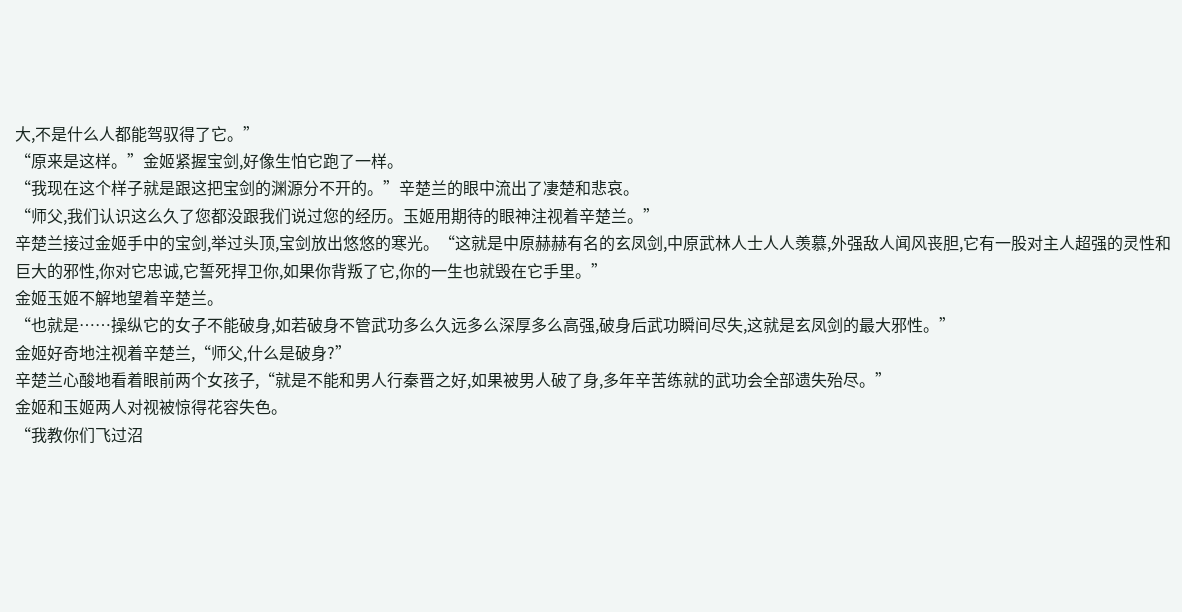大,不是什么人都能驾驭得了它。”
“原来是这样。”金姬紧握宝剑,好像生怕它跑了一样。
“我现在这个样子就是跟这把宝剑的渊源分不开的。”辛楚兰的眼中流出了凄楚和悲哀。
“师父,我们认识这么久了您都没跟我们说过您的经历。玉姬用期待的眼神注视着辛楚兰。”
辛楚兰接过金姬手中的宝剑,举过头顶,宝剑放出悠悠的寒光。“这就是中原赫赫有名的玄凤剑,中原武林人士人人羡慕,外强敌人闻风丧胆,它有一股对主人超强的灵性和巨大的邪性,你对它忠诚,它誓死捍卫你,如果你背叛了它,你的一生也就毁在它手里。”
金姬玉姬不解地望着辛楚兰。
“也就是……操纵它的女子不能破身,如若破身不管武功多么久远多么深厚多么高强,破身后武功瞬间尽失,这就是玄凤剑的最大邪性。”
金姬好奇地注视着辛楚兰,“师父,什么是破身?”
辛楚兰心酸地看着眼前两个女孩子,“就是不能和男人行秦晋之好,如果被男人破了身,多年辛苦练就的武功会全部遗失殆尽。”
金姬和玉姬两人对视被惊得花容失色。
“我教你们飞过沼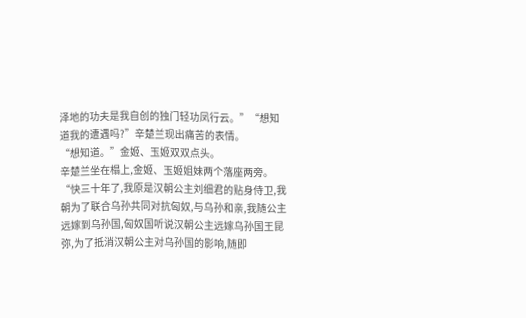泽地的功夫是我自创的独门轻功凤行云。”“想知道我的遭遇吗?”辛楚兰现出痛苦的表情。
“想知道。”金姬、玉姬双双点头。
辛楚兰坐在榻上,金姬、玉姬姐妹两个落座两旁。
“快三十年了,我原是汉朝公主刘细君的贴身侍卫,我朝为了联合乌孙共同对抗匈奴,与乌孙和亲,我随公主远嫁到乌孙国,匈奴国听说汉朝公主远嫁乌孙国王昆弥,为了抵消汉朝公主对乌孙国的影响,随即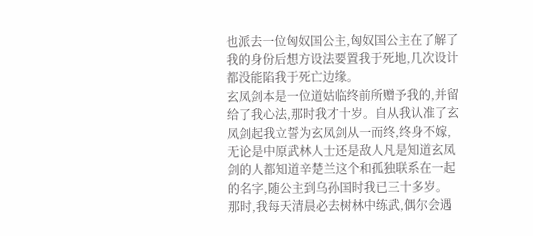也派去一位匈奴国公主,匈奴国公主在了解了我的身份后想方设法要置我于死地,几次设计都没能陷我于死亡边缘。
玄凤剑本是一位道姑临终前所赠予我的,并留给了我心法,那时我才十岁。自从我认准了玄凤剑起我立誓为玄凤剑从一而终,终身不嫁,无论是中原武林人士还是敌人凡是知道玄凤剑的人都知道辛楚兰这个和孤独联系在一起的名字,随公主到乌孙国时我已三十多岁。
那时,我每天清晨必去树林中练武,偶尔会遇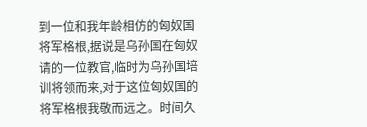到一位和我年龄相仿的匈奴国将军格根,据说是乌孙国在匈奴请的一位教官,临时为乌孙国培训将领而来,对于这位匈奴国的将军格根我敬而远之。时间久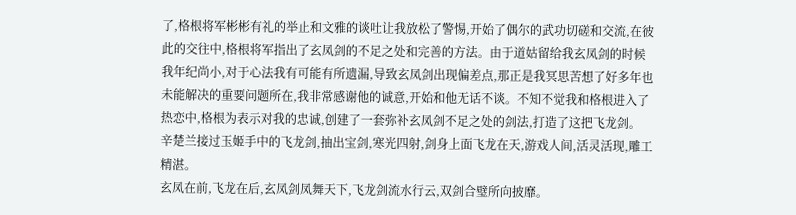了,格根将军彬彬有礼的举止和文雅的谈吐让我放松了警惕,开始了偶尔的武功切磋和交流,在彼此的交往中,格根将军指出了玄凤剑的不足之处和完善的方法。由于道姑留给我玄凤剑的时候我年纪尚小,对于心法我有可能有所遗漏,导致玄凤剑出现偏差点,那正是我冥思苦想了好多年也未能解决的重要问题所在,我非常感谢他的诚意,开始和他无话不谈。不知不觉我和格根进入了热恋中,格根为表示对我的忠诚,创建了一套弥补玄凤剑不足之处的剑法,打造了这把飞龙剑。
辛楚兰接过玉姬手中的飞龙剑,抽出宝剑,寒光四射,剑身上面飞龙在天,游戏人间,活灵活现,雕工精湛。
玄凤在前,飞龙在后,玄凤剑凤舞天下,飞龙剑流水行云,双剑合璧所向披靡。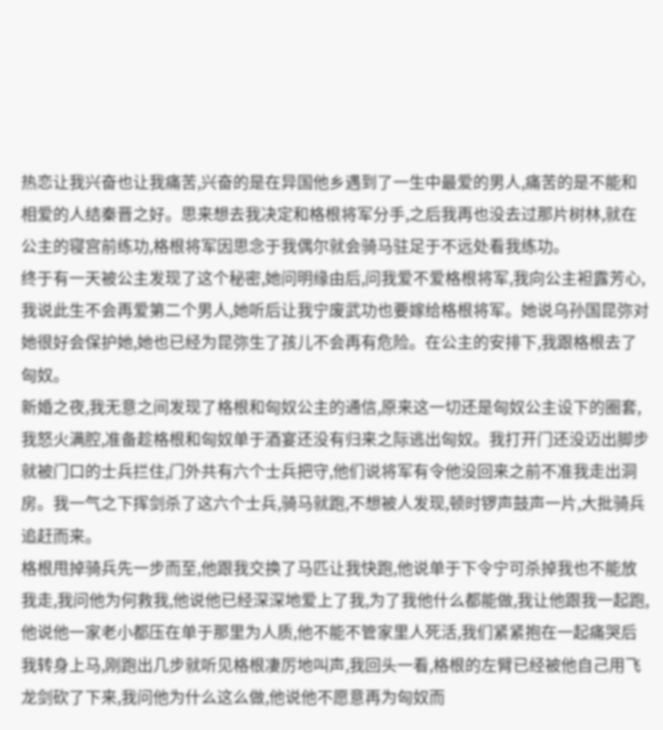热恋让我兴奋也让我痛苦,兴奋的是在异国他乡遇到了一生中最爱的男人,痛苦的是不能和相爱的人结秦晋之好。思来想去我决定和格根将军分手,之后我再也没去过那片树林,就在公主的寝宫前练功,格根将军因思念于我偶尔就会骑马驻足于不远处看我练功。
终于有一天被公主发现了这个秘密,她问明缘由后,问我爱不爱格根将军,我向公主袒露芳心,我说此生不会再爱第二个男人,她听后让我宁废武功也要嫁给格根将军。她说乌孙国昆弥对她很好会保护她,她也已经为昆弥生了孩儿不会再有危险。在公主的安排下,我跟格根去了匈奴。
新婚之夜,我无意之间发现了格根和匈奴公主的通信,原来这一切还是匈奴公主设下的圈套,我怒火满腔,准备趁格根和匈奴单于酒宴还没有归来之际逃出匈奴。我打开门还没迈出脚步就被门口的士兵拦住,门外共有六个士兵把守,他们说将军有令他没回来之前不准我走出洞房。我一气之下挥剑杀了这六个士兵,骑马就跑,不想被人发现,顿时锣声鼓声一片,大批骑兵追赶而来。
格根甩掉骑兵先一步而至,他跟我交换了马匹让我快跑,他说单于下令宁可杀掉我也不能放我走,我问他为何救我,他说他已经深深地爱上了我,为了我他什么都能做,我让他跟我一起跑,他说他一家老小都压在单于那里为人质,他不能不管家里人死活,我们紧紧抱在一起痛哭后我转身上马,刚跑出几步就听见格根凄厉地叫声,我回头一看,格根的左臂已经被他自己用飞龙剑砍了下来,我问他为什么这么做,他说他不愿意再为匈奴而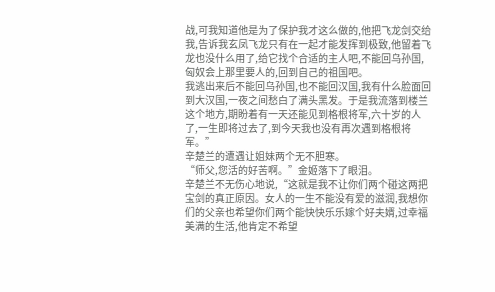战,可我知道他是为了保护我才这么做的,他把飞龙剑交给我,告诉我玄凤飞龙只有在一起才能发挥到极致,他留着飞龙也没什么用了,给它找个合适的主人吧,不能回乌孙国,匈奴会上那里要人的,回到自己的祖国吧。
我逃出来后不能回乌孙国,也不能回汉国,我有什么脸面回到大汉国,一夜之间愁白了满头黑发。于是我流落到楼兰这个地方,期盼着有一天还能见到格根将军,六十岁的人了,一生即将过去了,到今天我也没有再次遇到格根将军。”
辛楚兰的遭遇让姐妹两个无不胆寒。
“师父,您活的好苦啊。”金姬落下了眼泪。
辛楚兰不无伤心地说,“这就是我不让你们两个碰这两把宝剑的真正原因。女人的一生不能没有爱的滋润,我想你们的父亲也希望你们两个能快快乐乐嫁个好夫婿,过幸福美满的生活,他肯定不希望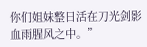你们姐妹整日活在刀光剑影血雨腥风之中。”